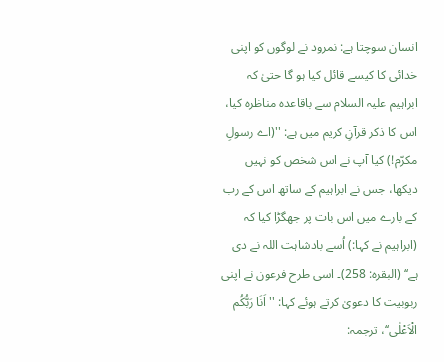انسان سوچتا ہے: نمرود نے لوگوں کو اپنی خدائی کا کیسے قائل کیا ہو گا حتیٰ کہ ابراہیم علیہ السلام سے باقاعدہ مناظرہ کیا، اس کا ذکر قرآنِ کریم میں ہے: ''(اے رسولِ مکرّم!) کیا آپ نے اس شخص کو نہیں دیکھا، جس نے ابراہیم کے ساتھ اس کے رب کے بارے میں اس بات پر جھگڑا کیا کہ (ابراہیم نے کہا:) اُسے بادشاہت اللہ نے دی ہے‘‘ (البقرہ: 258)۔ اسی طرح فرعون نے اپنی ربوبیت کا دعویٰ کرتے ہوئے کہا: ''اَنَا رَبُّکُم الْاَعْلٰی‘‘، ترجمہ: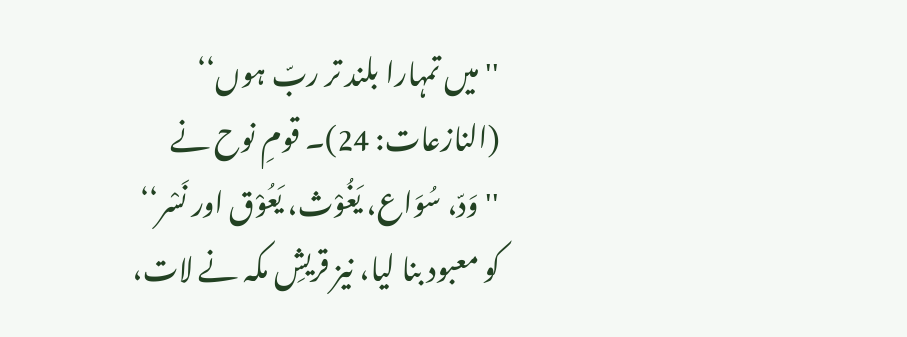''میں تمہارا بلند تر ربّ ہوں‘‘ (النازعات: 24)۔ قومِ نوح نے ''وَدّ، سُوَاع، یَغُوْث، یَعُوْق اور نَسْر‘‘ کو معبود بنا لیا، نیز قریشِ مکہ نے لات،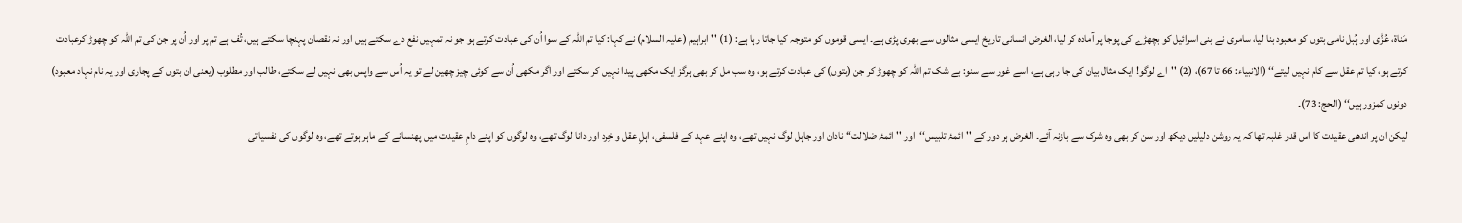مَناۃ، عُزّٰی اور ہُبل نامی بتوں کو معبود بنا لیا، سامری نے بنی اسرائیل کو بچھڑے کی پوجا پر آمادہ کر لیا، الغرض انسانی تاریخ ایسی مثالوں سے بھری پڑی ہے۔ ایسی قوموں کو متوجہ کیا جاتا رہا ہے: (1) ''ابراہیم (علیہ السلام) نے کہا: کیا تم اللہ کے سوا اُن کی عبادت کرتے ہو جو نہ تمہیں نفع دے سکتے ہیں اور نہ نقصان پہنچا سکتے ہیں، تُف ہے تم پر اور اُن پر جن کی تم اللہ کو چھوڑ کرعبادت کرتے ہو، کیا تم عقل سے کام نہیں لیتے‘‘ (الانبیاء: 66 تا 67)، (2) ''اے لوگو! ایک مثال بیان کی جا رہی ہے، اسے غور سے سنو: بے شک تم اللہ کو چھوڑ کر جن (بتوں) کی عبادت کرتے ہو، وہ سب مل کر بھی ہرگز ایک مکھی پیدا نہیں کر سکتے اور اگر مکھی اُن سے کوئی چیز چھین لے تو یہ اُس سے واپس بھی نہیں لے سکتے، طالب اور مطلوب (یعنی ان بتوں کے پجاری اور یہ نام نہاد معبود) دونوں کمزور ہیں‘‘ (الحج: 73)۔
لیکن ان پر اندھی عقیدت کا اس قدر غلبہ تھا کہ یہ روشن دلیلیں دیکھ اور سن کر بھی وہ شرک سے بازنہ آئے۔ الغرض ہر دور کے ''ائمۂ تلبیس‘‘اور ''ائمۂ ضلالت‘‘ نادان اور جاہل لوگ نہیں تھے، وہ اپنے عہد کے فلسفی، اہلِ عقل و خِرد اور دانا لوگ تھے، وہ لوگوں کو اپنے دامِ عقیدت میں پھنسانے کے ماہر ہوتے تھے، وہ لوگوں کی نفسیاتی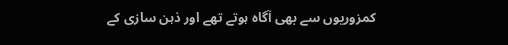کمزوریوں سے بھی آگاہ ہوتے تھے اور ذہن سازی کے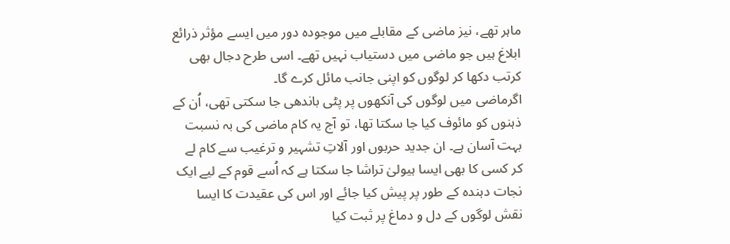ماہر تھے، نیز ماضی کے مقابلے میں موجودہ دور میں ایسے مؤثر ذرائع ابلاغ ہیں جو ماضی میں دستیاب نہیں تھے۔ اسی طرح دجال بھی کرتب دکھا کر لوگوں کو اپنی جانب مائل کرے گا۔
اگرماضی میں لوگوں کی آنکھوں پر پٹی باندھی جا سکتی تھی، اُن کے ذہنوں کو مائوف کیا جا سکتا تھا، تو آج یہ کام ماضی کی بہ نسبت بہت آسان ہے۔ ان جدید حربوں اور آلاتِ تشہیر و ترغیب سے کام لے کر کسی کا بھی ایسا ہیولیٰ تراشا جا سکتا ہے کہ اُسے قوم کے لیے ایک نجات دہندہ کے طور پر پیش کیا جائے اور اس کی عقیدت کا ایسا نقش لوگوں کے دل و دماغ پر ثبت کیا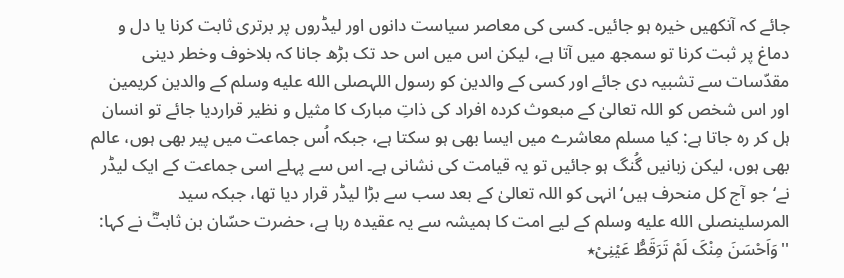جائے کہ آنکھیں خیرہ ہو جائیں۔ کسی کی معاصر سیاست دانوں اور لیڈروں پر برتری ثابت کرنا یا دل و دماغ پر ثبت کرنا تو سمجھ میں آتا ہے، لیکن اس میں اس حد تک بڑھ جانا کہ بلاخوف وخطر دینی مقدّسات سے تشبیہ دی جائے اور کسی کے والدین کو رسول اللہصلى الله عليه وسلم کے والدین کریمین اور اس شخص کو اللہ تعالیٰ کے مبعوث کردہ افراد کی ذاتِ مبارک کا مثیل و نظیر قراردیا جائے تو انسان ہل کر رہ جاتا ہے: کیا مسلم معاشرے میں ایسا بھی ہو سکتا ہے، جبکہ اُس جماعت میں پیر بھی ہوں، عالم بھی ہوں، لیکن زبانیں گُنگ ہو جائیں تو یہ قیامت کی نشانی ہے۔ اس سے پہلے اسی جماعت کے ایک لیڈر نے‘ جو آج کل منحرف ہیں‘ انہی کو اللہ تعالیٰ کے بعد سب سے بڑا لیڈر قرار دیا تھا، جبکہ سید المرسلینصلى الله عليه وسلم کے لیے امت کا ہمیشہ سے یہ عقیدہ رہا ہے، حضرت حسّان بن ثابتؓ نے کہا:
''وَاَحْسَنَ مِنْکَ لَمْ تَرَقَطُّ عَیْنِیْ٭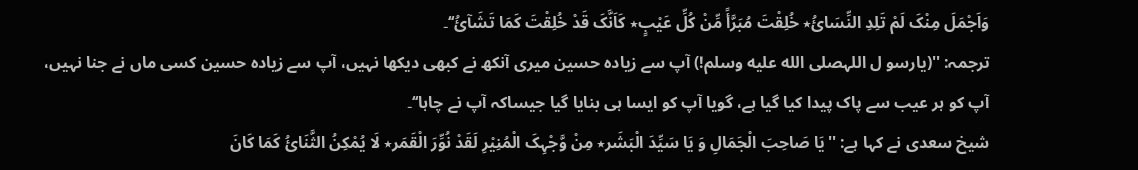وَاَجْمَلَ مِنْکَ لَمْ تَلِدِ النِّسَائُ٭ خُلِقْتَ مُبَرَّأً مِّنْ کُلِّ عَیْبٍ٭ کَاَنَّکَ قَدْ خُلِقْتَ کَمَا تَشَآئُ‘‘۔
ترجمہ: ''(یارسو ل اللہصلى الله عليه وسلم!) آپ سے زیادہ حسین میری آنکھ نے کبھی دیکھا نہیں، آپ سے زیادہ حسین کسی ماں نے جنا نہیں، آپ کو ہر عیب سے پاک پیدا کیا گیا ہے، گویا آپ کو ایسا ہی بنایا گیا جیساکہ آپ نے چاہا‘‘۔
شیخ سعدی نے کہا ہے: ''یَا صَاحِبَ الْجَمَالِ وَ یَا سَیِّدَ الْبَشَر٭ مِنْ وَّجْہِکَ الْمُنِیْرِ لَقَدْ نُوِّرَ الْقَمَر٭ لَا یُمْکِنُ الثَّنَائُ کَمَا کَانَ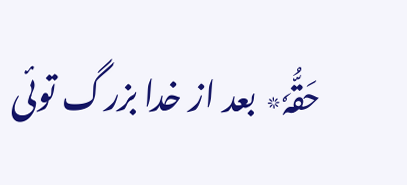حَقُّہٗ٭ بعد از خدا بزرگ توئی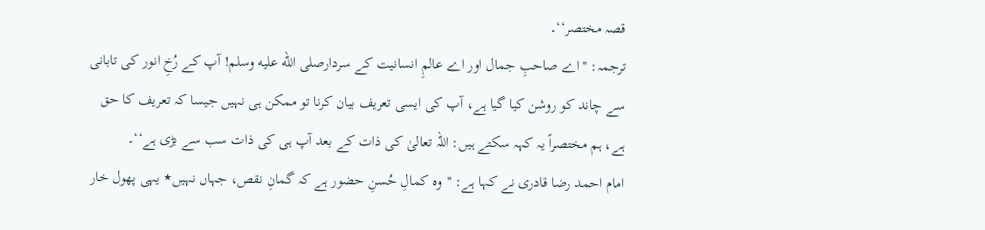قصہ مختصر‘‘۔
ترجمہ: ''اے صاحبِ جمال اور اے عالمِ انسانیت کے سردارصلى الله عليه وسلم! آپ کے رُخِ انور کی تابانی سے چاند کو روشن کیا گیا ہے، آپ کی ایسی تعریف بیان کرنا تو ممکن ہی نہیں جیسا کہ تعریف کا حق ہے، ہم مختصراً یہ کہہ سکتے ہیں: اللہ تعالیٰ کی ذات کے بعد آپ ہی کی ذات سب سے بڑی ہے‘‘۔
امام احمد رضا قادری نے کہا ہے: ''وہ کمالِ حُسنِ حضور ہے کہ گمانِ نقص، جہاں نہیں٭ یہی پھول خار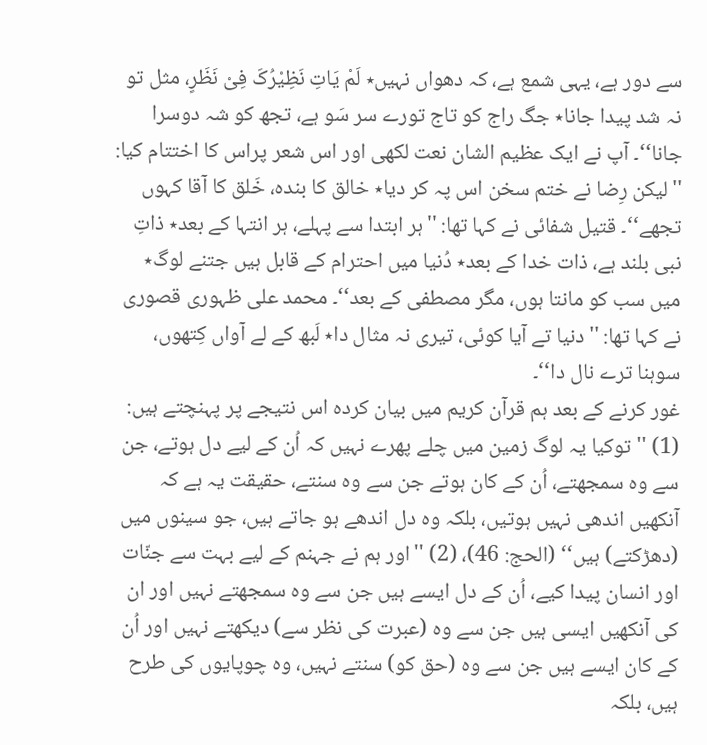سے دور ہے، یہی شمع ہے، کہ دھواں نہیں٭ لَمْ یَاتِ نَظِیْرُکَ فِیْ نَظَرٍ، مثل تو نہ شد پیدا جانا٭ جگ راج کو تاج تورے سر سَو ہے، تجھ کو شہ دوسرا جانا‘‘۔ آپ نے ایک عظیم الشان نعت لکھی اور اس شعر پراس کا اختتام کیا: ''لیکن رِضا نے ختم سخن اس پہ کر دیا٭ خالق کا بندہ، خَلق کا آقا کہوں تجھے‘‘۔ قتیل شفائی نے کہا تھا: ''ہر ابتدا سے پہلے، ہر انتہا کے بعد٭ ذاتِ نبی بلند ہے، ذات خدا کے بعد٭ دُنیا میں احترام کے قابل ہیں جتنے لوگ٭ میں سب کو مانتا ہوں، مگر مصطفی کے بعد‘‘۔ محمد علی ظہوری قصوری نے کہا تھا: ''دنیا تے آیا کوئی، تیری نہ مثال دا٭ لَبھ کے لے آواں کِتھوں، سوہنا ترے نال دا‘‘۔
غور کرنے کے بعد ہم قرآن کریم میں بیان کردہ اس نتیجے پر پہنچتے ہیں: (1) ''توکیا یہ لوگ زمین میں چلے پھرے نہیں کہ اُن کے لیے دل ہوتے، جن سے وہ سمجھتے، اُن کے کان ہوتے جن سے وہ سنتے، حقیقت یہ ہے کہ آنکھیں اندھی نہیں ہوتیں، بلکہ وہ دل اندھے ہو جاتے ہیں، جو سینوں میں (دھڑکتے) ہیں‘‘ (الحج: 46)، (2) ''اور ہم نے جہنم کے لیے بہت سے جنّات اور انسان پیدا کیے، اُن کے دل ایسے ہیں جن سے وہ سمجھتے نہیں اور ان کی آنکھیں ایسی ہیں جن سے وہ (عبرت کی نظر سے) دیکھتے نہیں اور اُن کے کان ایسے ہیں جن سے وہ (حق کو) سنتے نہیں، وہ چوپایوں کی طرح ہیں، بلکہ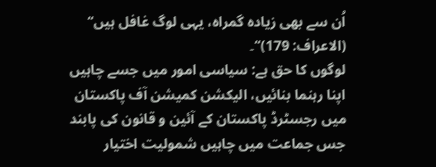اُن سے بھی زیادہ گمراہ، یہی لوگ غافل ہیں‘‘ (الاعراف: 179)‘‘۔
لوگوں کا حق ہے: سیاسی امور میں جسے چاہیں اپنا رہنما بنائیں، الیکشن کمیشن آف پاکستان میں رجسٹرڈ پاکستان کے آئین و قانون کی پابند جس جماعت میں چاہیں شمولیت اختیار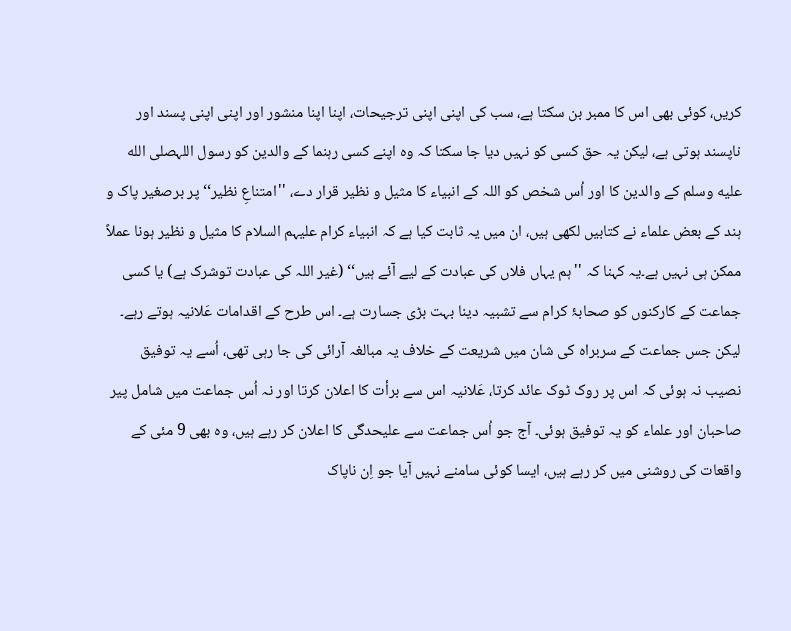کریں، کوئی بھی اس کا ممبر بن سکتا ہے، سب کی اپنی اپنی ترجیحات، اپنا اپنا منشور اور اپنی اپنی پسند اور ناپسند ہوتی ہے، لیکن یہ حق کسی کو نہیں دیا جا سکتا کہ وہ اپنے کسی رہنما کے والدین کو رسول اللہصلى الله عليه وسلم کے والدین کا اور اُس شخص کو اللہ کے انبیاء کا مثیل و نظیر قرار دے، ''امتناعِ نظیر‘‘ پر برصغیر پاک و ہند کے بعض علماء نے کتابیں لکھی ہیں، ان میں یہ ثابت کیا ہے کہ انبیاء کرام علیہم السلام کا مثیل و نظیر ہونا عملاً ممکن ہی نہیں ہے۔یہ کہنا کہ ''ہم یہاں فلاں کی عبادت کے لیے آئے ہیں‘‘ (غیر اللہ کی عبادت توشرک ہے) یا کسی جماعت کے کارکنوں کو صحابۂ کرام سے تشبیہ دینا بہت بڑی جسارت ہے۔ اس طرح کے اقدامات عَلانیہ ہوتے رہے۔ لیکن جس جماعت کے سربراہ کی شان میں شریعت کے خلاف یہ مبالغہ آرائی کی جا رہی تھی، اُسے یہ توفیق نصیب نہ ہوئی کہ اس پر روک ٹوک عائد کرتا، عَلانیہ اس سے برأت کا اعلان کرتا اور نہ اُس جماعت میں شامل پیر صاحبان اور علماء کو یہ توفیق ہوئی۔ آج جو اُس جماعت سے علیحدگی کا اعلان کر رہے ہیں، وہ بھی 9 مئی کے واقعات کی روشنی میں کر رہے ہیں، ایسا کوئی سامنے نہیں آیا جو اِن ناپاک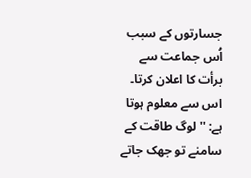جسارتوں کے سبب اُس جماعت سے برأت کا اعلان کرتا۔ اس سے معلوم ہوتا ہے: ''لوگ طاقت کے سامنے تو جھک جاتے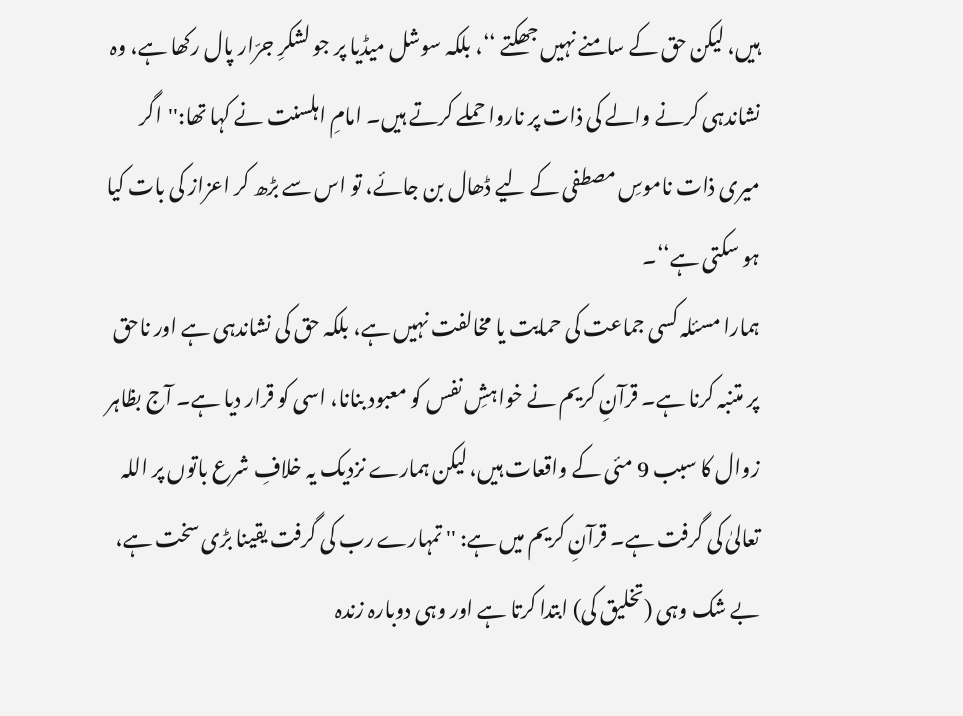ہیں، لیکن حق کے سامنے نہیں جھکتے ‘‘، بلکہ سوشل میڈیا پر جو لشکرِ جرّار پال رکھا ہے، وہ نشاندہی کرنے والے کی ذات پر ناروا حملے کرتے ہیں۔ امامِ اہلسنت نے کہا تھا:''اگر میری ذات ناموسِ مصطفی کے لیے ڈھال بن جائے، تو اس سے بڑھ کر اعزاز کی بات کیا ہو سکتی ہے‘‘۔
ہمارا مسئلہ کسی جماعت کی حمایت یا مخالفت نہیں ہے، بلکہ حق کی نشاندہی ہے اور ناحق پر متنبہ کرنا ہے۔ قرآنِ کریم نے خواہشِ نفس کو معبود بنانا، اسی کو قرار دیا ہے۔ آج بظاہر زوال کا سبب 9 مئی کے واقعات ہیں، لیکن ہمارے نزدیک یہ خلافِ شرع باتوں پر اللہ تعالیٰ کی گرفت ہے۔ قرآنِ کریم میں ہے: '' تمہارے رب کی گرفت یقینا بڑی سخت ہے، بے شک وہی (تخلیق کی) ابتدا کرتا ہے اور وہی دوبارہ زندہ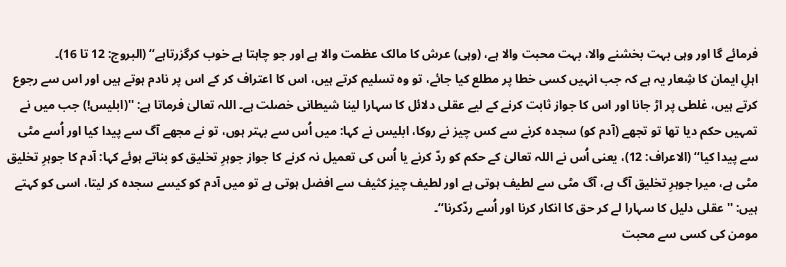فرمائے گا اور وہی بہت بخشنے والا، بہت محبت والا ہے، (وہی) عرش کا مالک عظمت والا ہے اور جو چاہتا ہے خوب کرگزرتاہے‘‘ (البروج: 12 تا 16)۔
اہلِ ایمان کا شِعار یہ ہے کہ جب انہیں کسی خطا پر مطلع کیا جائے، تو وہ تسلیم کرتے ہیں، اس کا اعتراف کر کے اس پر نادم ہوتے ہیں اور اس سے رجوع کرتے ہیں، غلطی پر اڑ جانا اور اس کا جواز ثابت کرنے کے لیے عقلی دلائل کا سہارا لینا شیطانی خصلت ہے۔ اللہ تعالیٰ فرماتا ہے: ''(ابلیس!) جب میں نے تمہیں حکم دیا تھا تو تجھے (آدم کو) سجدہ کرنے سے کس چیز نے روکا، ابلیس نے کہا: میں اُس سے بہتر ہوں، تو نے مجھے آگ سے پیدا کیا اور اُسے مٹی سے پیدا کیا‘‘ (الاعراف: 12)، یعنی اُس نے اللہ تعالیٰ کے حکم کو ردّ کرنے یا اُس کی تعمیل نہ کرنے کا جواز جوہرِ تخلیق کو بناتے ہوئے کہا: آدم کا جوہرِ تخلیق مٹی ہے، میرا جوہرِ تخلیق آگ ہے، آگ مٹی سے لطیف ہوتی ہے اور لطیف چیز کثیف سے افضل ہوتی ہے تو میں آدم کو کیسے سجدہ کر لیتا، اسی کو کہتے ہیں: ''عقلی دلیل کا سہارا لے کر حق کا انکار کرنا اور اُسے ردّکرنا‘‘۔
مومن کی کسی سے محبت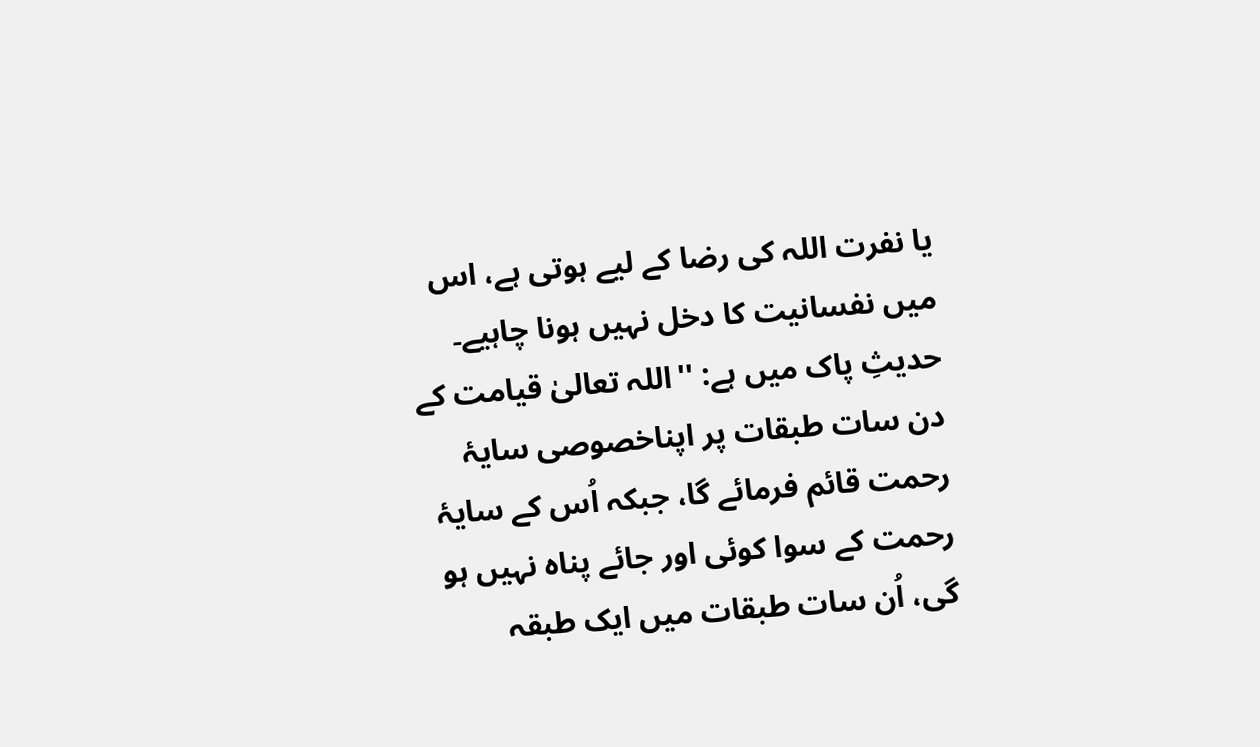یا نفرت اللہ کی رضا کے لیے ہوتی ہے، اس میں نفسانیت کا دخل نہیں ہونا چاہیے۔ حدیثِ پاک میں ہے: ''اللہ تعالیٰ قیامت کے دن سات طبقات پر اپناخصوصی سایۂ رحمت قائم فرمائے گا، جبکہ اُس کے سایۂ رحمت کے سوا کوئی اور جائے پناہ نہیں ہو گی، اُن سات طبقات میں ایک طبقہ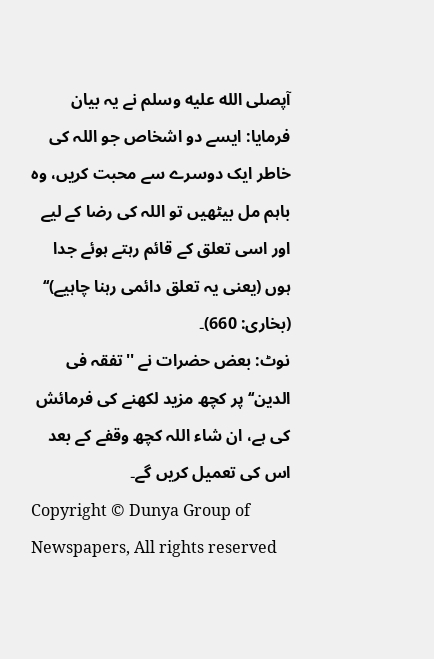آپصلى الله عليه وسلم نے یہ بیان فرمایا: ایسے دو اشخاص جو اللہ کی خاطر ایک دوسرے سے محبت کریں، وہ باہم مل بیٹھیں تو اللہ کی رضا کے لیے اور اسی تعلق کے قائم رہتے ہوئے جدا ہوں (یعنی یہ تعلق دائمی رہنا چاہیے)‘‘ (بخاری: 660)۔
نوٹ: بعض حضرات نے ''تفقہ فی الدین‘‘ پر کچھ مزید لکھنے کی فرمائش کی ہے، ان شاء اللہ کچھ وقفے کے بعد اس کی تعمیل کریں گے۔
Copyright © Dunya Group of Newspapers, All rights reserved